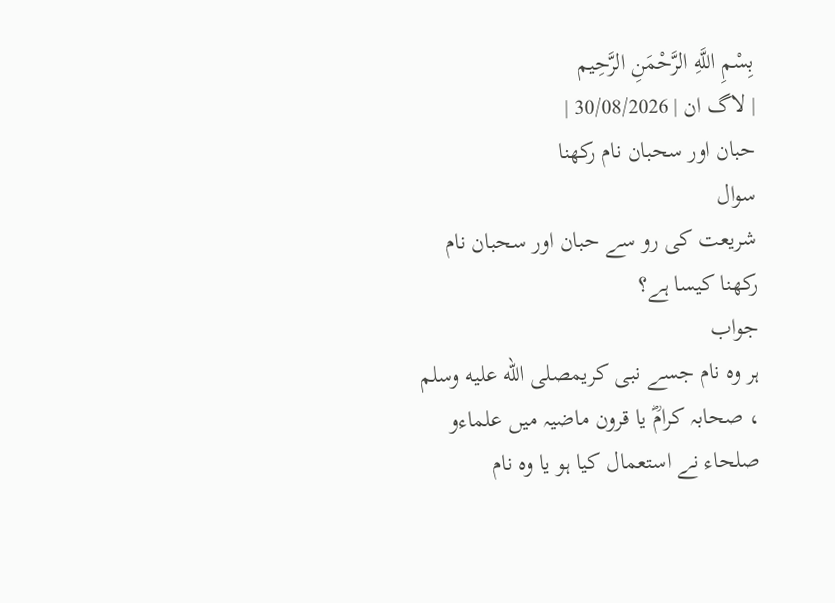بِسْمِ اللَّهِ الرَّحْمَنِ الرَّحِيم
| لاگ ان | 30/08/2026 |
حبان اور سحبان نام رکھنا
سوال
شریعت کی رو سے حبان اور سحبان نام رکھنا کیسا ہے؟
جواب
ہر وہ نام جسے نبی کریمصلى الله عليه وسلم ، صحابہ کرامؓ یا قرون ماضیہ میں علماءو صلحاء نے استعمال کیا ہو یا وہ نام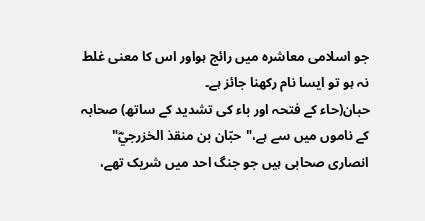جو اسلامی معاشرہ میں رائج ہواور اس کا معنی غلط نہ ہو تو ایسا نام رکھنا جائز ہے۔
حبان(حاء کے فتحہ اور باء کی تشدید کے ساتھ) صحابہ کے ناموں میں سے ہے،"حبّان بن منقذ الخزرجيؓ" انصاری صحابی ہیں جو جنگ احد میں شریک تھے،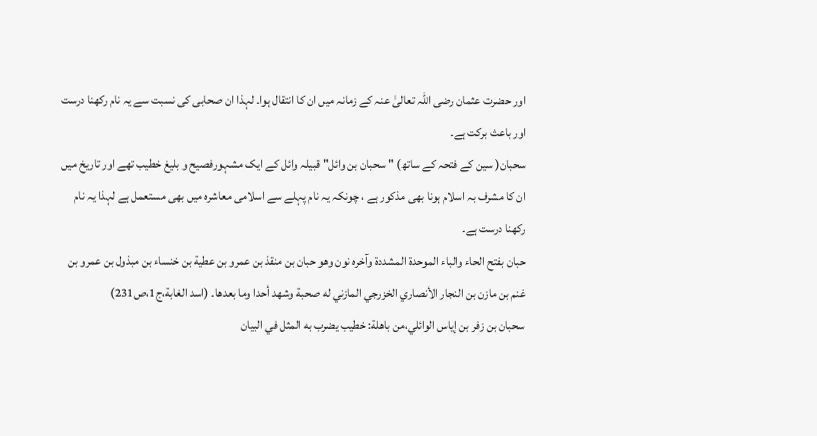اور حضرت عثمان رضی اللہ تعالیٰ عنہ کے زمانہ میں ان کا انتقال ہوا۔ لہذا ان صحابی کی نسبت سے یہ نام رکھنا درست اور باعث برکت ہے۔
سحبان( سین کے فتحہ کے ساتھ) " سحبان بن وائل" قبیلہ وائل کے ایک مشہورفصیح و بلیغ خطیب تھے اور تاریخ ميں ان كا مشرف بہ اسلام ہونا بھی مذکور ہے ، چونکہ یہ نام پہلے سے اسلامی معاشرہ میں بھی مستعمل ہے لہذا یہ نام رکھنا درست ہے۔
حبان بفتح الحاء والباء الموحدة المشددة وآخره نون وهو حبان بن منقذ بن عمرو بن عطية بن خنساء بن مبذول بن عمرو بن غنم بن مازن بن النجار الأنصاري الخزرجي المازني له صحبة وشهد أحدا وما بعدها۔ (اسد الغابة،ج1،ص231)
سحبان بن زفر بن إياس الوائلي،من باهلة: خطيب يضرب به المثل في البيان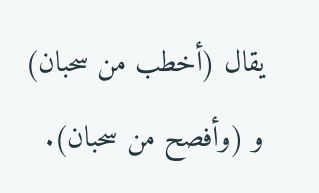يقال (أخطب من سحبان) و (وأفصح من سحبان).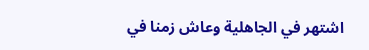اشتهر في الجاهلية وعاش زمنا في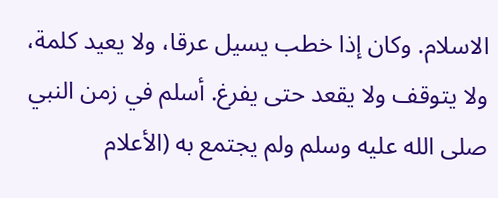الاسلام. وكان إذا خطب يسيل عرقا، ولا يعيد كلمة، ولا يتوقف ولا يقعد حتى يفرغ. أسلم في زمن النبي صلى الله عليه وسلم ولم يجتمع به (الأعلام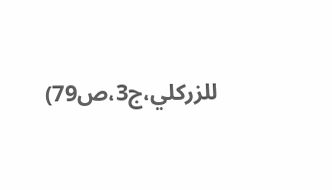للزركلي،ج3،ص79)